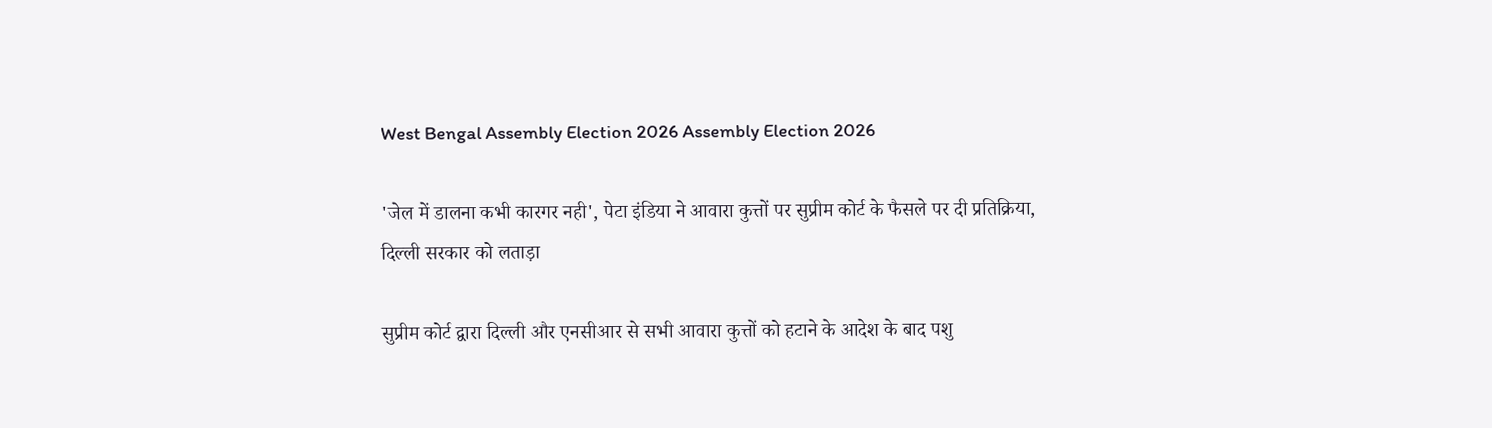West Bengal Assembly Election 2026 Assembly Election 2026

'जेल में डालना कभी कारगर नही', पेटा इंडिया ने आवारा कुत्तों पर सुप्रीम कोर्ट के फैसले पर दी प्रतिक्रिया, दिल्ली सरकार को लताड़ा

सुप्रीम कोर्ट द्वारा दिल्ली और एनसीआर से सभी आवारा कुत्तों को हटाने के आदेश के बाद पशु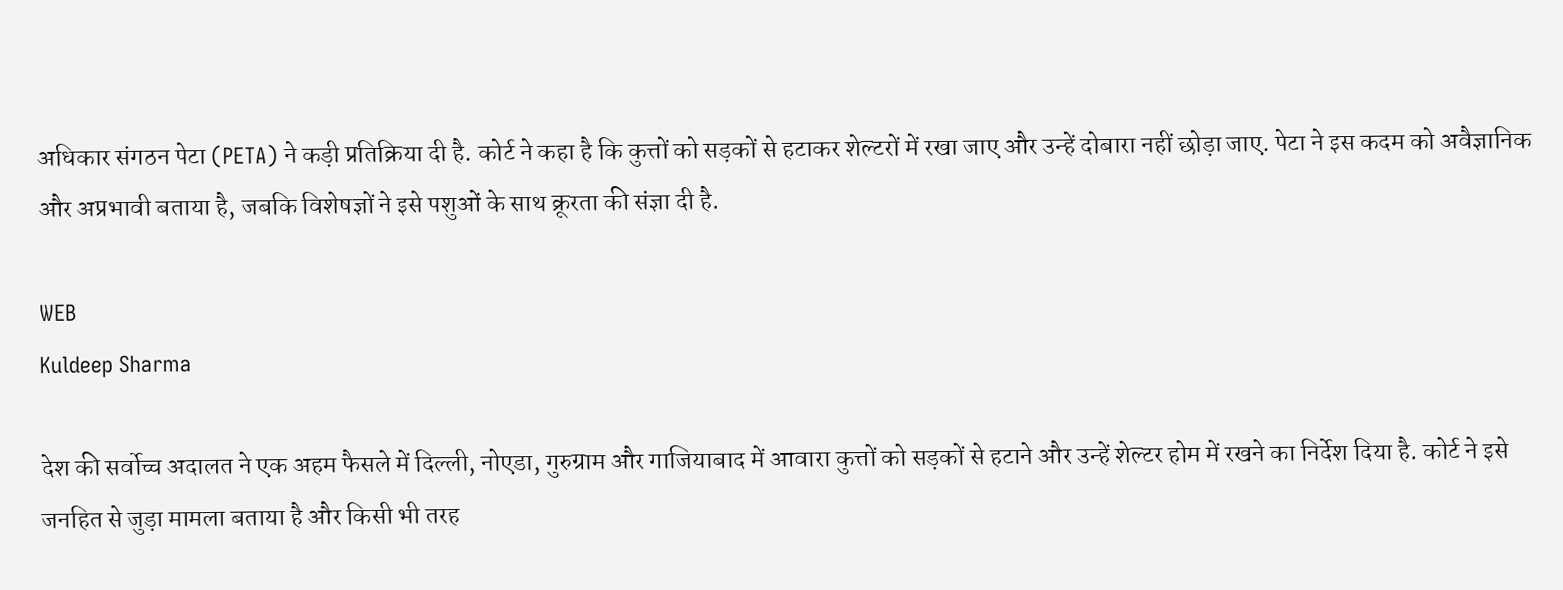अधिकार संगठन पेटा (PETA) ने कड़ी प्रतिक्रिया दी है. कोर्ट ने कहा है कि कुत्तों को सड़कों से हटाकर शेल्टरों में रखा जाए और उन्हें दोबारा नहीं छोड़ा जाए. पेटा ने इस कदम को अवैज्ञानिक और अप्रभावी बताया है, जबकि विशेषज्ञों ने इसे पशुओं के साथ क्रूरता की संज्ञा दी है.

WEB
Kuldeep Sharma

देश की सर्वोच्च अदालत ने एक अहम फैसले में दिल्ली, नोएडा, गुरुग्राम और गाजियाबाद में आवारा कुत्तों को सड़कों से हटाने और उन्हें शेल्टर होम में रखने का निर्देश दिया है. कोर्ट ने इसे जनहित से जुड़ा मामला बताया है और किसी भी तरह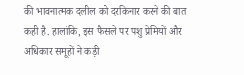की भावनात्मक दलील को दरकिनार करने की बात कही है. हालांकि, इस फैसले पर पशु प्रेमियों और अधिकार समूहों ने कड़ी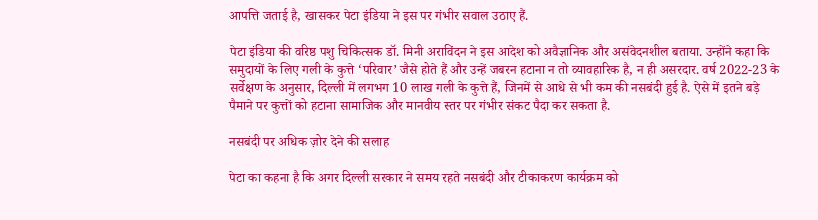आपत्ति जताई है, खासकर पेटा इंडिया ने इस पर गंभीर सवाल उठाए हैं.

पेटा इंडिया की वरिष्ठ पशु चिकित्सक डॉ. मिनी अराविंदन ने इस आदेश को अवैज्ञानिक और असंवेदनशील बताया. उन्होंने कहा कि समुदायों के लिए गली के कुत्ते ‘परिवार’ जैसे होते हैं और उन्हें जबरन हटाना न तो व्यावहारिक है, न ही असरदार. वर्ष 2022-23 के सर्वेक्षण के अनुसार, दिल्ली में लगभग 10 लाख गली के कुत्ते हैं, जिनमें से आधे से भी कम की नसबंदी हुई है. ऐसे में इतने बड़े पैमाने पर कुत्तों को हटाना सामाजिक और मानवीय स्तर पर गंभीर संकट पैदा कर सकता है.

नसबंदी पर अधिक ज़ोर देने की सलाह

पेटा का कहना है कि अगर दिल्ली सरकार ने समय रहते नसबंदी और टीकाकरण कार्यक्रम को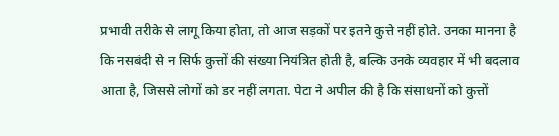प्रभावी तरीके से लागू किया होता, तो आज सड़कों पर इतने कुत्ते नहीं होते. उनका मानना है कि नसबंदी से न सिर्फ कुत्तों की संख्या नियंत्रित होती है, बल्कि उनके व्यवहार में भी बदलाव आता है, जिससे लोगों को डर नहीं लगता. पेटा ने अपील की है कि संसाधनों को कुत्तों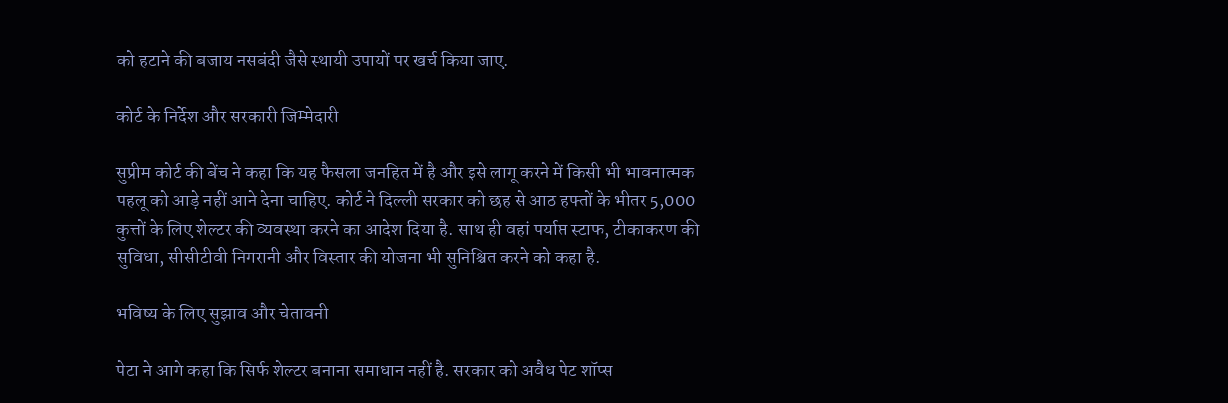को हटाने की बजाय नसबंदी जैसे स्थायी उपायों पर खर्च किया जाए.

कोर्ट के निर्देश और सरकारी जिम्मेदारी

सुप्रीम कोर्ट की बेंच ने कहा कि यह फैसला जनहित में है और इसे लागू करने में किसी भी भावनात्मक पहलू को आड़े नहीं आने देना चाहिए. कोर्ट ने दिल्ली सरकार को छह से आठ हफ्तों के भीतर 5,000 कुत्तों के लिए शेल्टर की व्यवस्था करने का आदेश दिया है. साथ ही वहां पर्याप्त स्टाफ, टीकाकरण की सुविधा, सीसीटीवी निगरानी और विस्तार की योजना भी सुनिश्चित करने को कहा है.

भविष्य के लिए सुझाव और चेतावनी

पेटा ने आगे कहा कि सिर्फ शेल्टर बनाना समाधान नहीं है. सरकार को अवैध पेट शॉप्स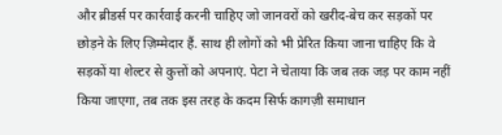और ब्रीडर्स पर कार्रवाई करनी चाहिए जो जानवरों को खरीद-बेच कर सड़कों पर छोड़ने के लिए ज़िम्मेदार हैं. साथ ही लोगों को भी प्रेरित किया जाना चाहिए कि वे सड़कों या शेल्टर से कुत्तों को अपनाएं. पेटा ने चेताया कि जब तक जड़ पर काम नहीं किया जाएगा, तब तक इस तरह के कदम सिर्फ कागज़ी समाधान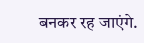बनकर रह जाएंगे.